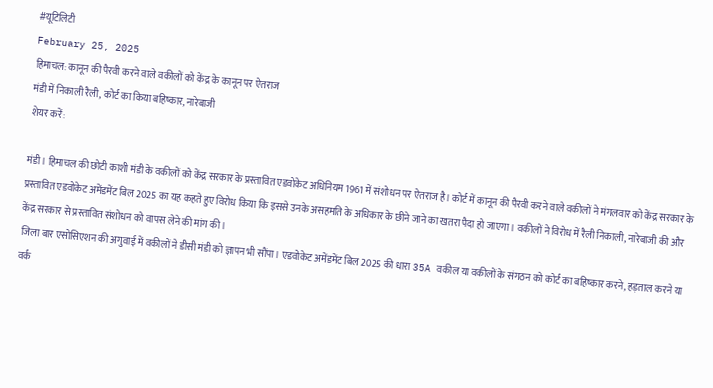#यूटिलिटी
February 25, 2025
हिमाचल: कानून की पैरवी करने वाले वकीलों को केंद्र के कानून पर ऐतराज
मंडी में निकाली रैली, कोर्ट का किया बहिष्कार, नारेबाजी
शेयर करें:

मंडी। हिमाचल की छोटी काशी मंडी के वकीलों को केंद्र सरकार के प्रस्तावित एडवोकेट अधिनियम 1961 में संशोधन पर ऐतराज है। कोर्ट में कानून की पैरवी करने वाले वकीलों ने मंगलवार को केंद्र सरकार के प्रस्तावित एडवोकेट अमेंडमेंट बिल 2025 का यह कहते हुए विरोध किया कि इससे उनके असहमति के अधिकार के छीने जाने का खतरा पैदा हो जाएगा। वकीलों ने विरोध में रैली निकाली, नारेबाजी की और केंद्र सरकार से प्रस्तावित संशोधन को वापस लेने की मांग की।
जिला बार एसोसिएशन की अगुवाई में वकीलों ने डीसी मंडी को ज्ञापन भी सौंपा। एडवोकेट अमेंडमेंट बिल 2025 की धारा 35A वकील या वकीलों के संगठन को कोर्ट का बहिष्कार करने, हड़ताल करने या वर्क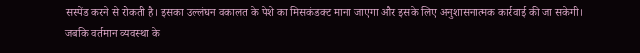सस्पेंड करने से रोकती है। इसका उल्लंघन वकालत के पेशे का मिसकंडक्ट माना जाएगा और इसके लिए अनुशासनात्मक कार्रवाई की जा सकेगी। जबकि वर्तमान व्यवस्था के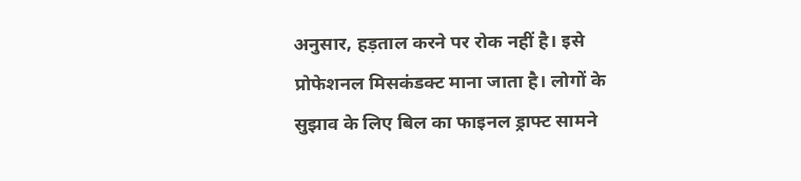अनुसार, हड़ताल करने पर रोक नहीं है। इसे प्रोफेशनल मिसकंडक्ट माना जाता है। लोगों के सुझाव के लिए बिल का फाइनल ड्राफ्ट सामने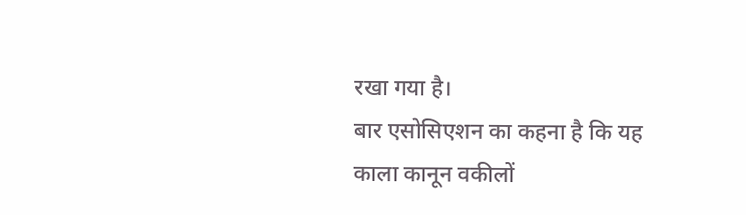रखा गया है।
बार एसोसिएशन का कहना है कि यह काला कानून वकीलों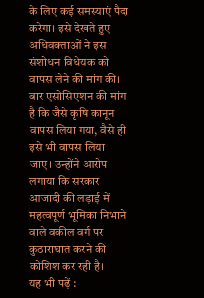के लिए कई समस्याएं पैदा करेगा। इसे देखते हुए अधिवक्ताओं ने इस संशोधन विधेयक को वापस लेने की मांग की।
बार एसोसिएशन की मांग है कि जैसे कृषि कानून वापस लिया गया, वैसे ही इसे भी वापस लिया जाए। उन्होंने आरोप लगाया कि सरकार आजादी की लड़ाई में महत्वपूर्ण भूमिका निभाने वाले वकील वर्ग पर कुठाराघात करने की कोशिश कर रही है।
यह भी पढ़ें :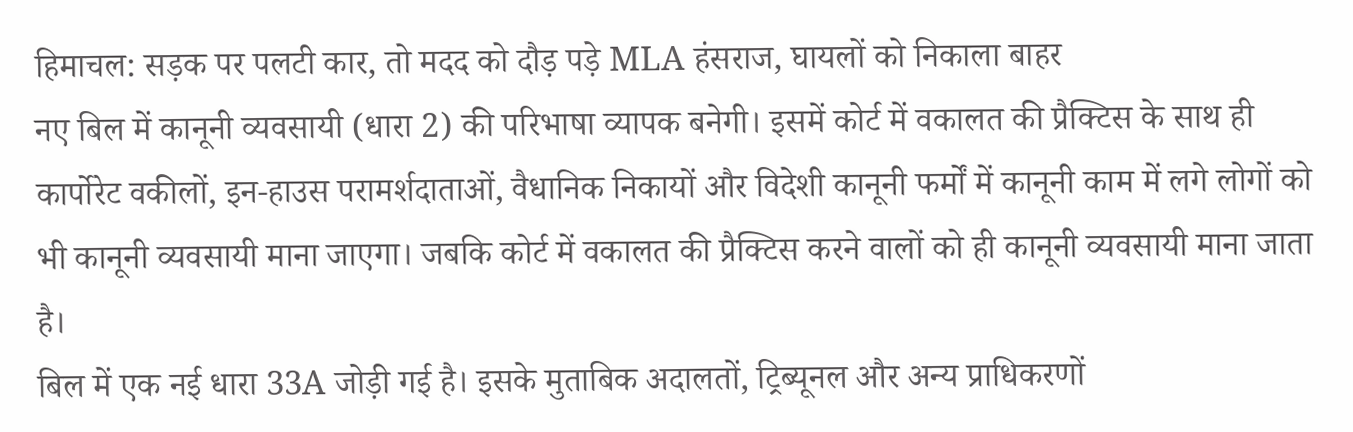हिमाचल: सड़क पर पलटी कार, तो मदद को दौड़ पड़े MLA हंसराज, घायलों को निकाला बाहर
नए बिल में कानूनी व्यवसायी (धारा 2) की परिभाषा व्यापक बनेगी। इसमें कोर्ट में वकालत की प्रैक्टिस के साथ ही कार्पोरेट वकीलों, इन-हाउस परामर्शदाताओं, वैधानिक निकायों और विदेशी कानूनी फर्मों में कानूनी काम में लगे लोगों को भी कानूनी व्यवसायी माना जाएगा। जबकि कोर्ट में वकालत की प्रैक्टिस करने वालों को ही कानूनी व्यवसायी माना जाता है।
बिल में एक नई धारा 33A जोड़ी गई है। इसके मुताबिक अदालतों, ट्रिब्यूनल और अन्य प्राधिकरणों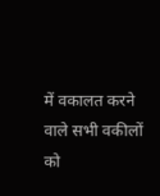में वकालत करने वाले सभी वकीलों को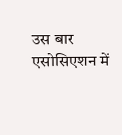उस बार एसोसिएशन में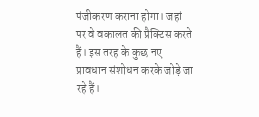पंजीकरण कराना होगा। जहां पर वे वकालत की प्रैक्टिस करते हैं। इस तरह के कुछ नए प्रावधान संशोधन करके जोड़े जा रहे हैं।